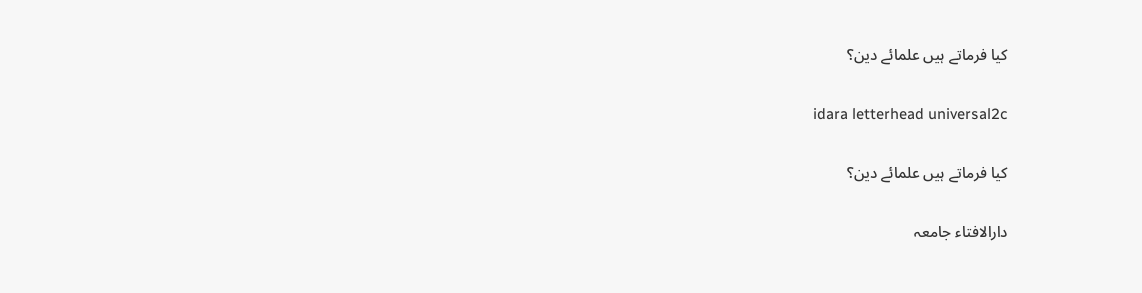کیا فرماتے ہیں علمائے دین؟

idara letterhead universal2c

کیا فرماتے ہیں علمائے دین؟

دارالافتاء جامعہ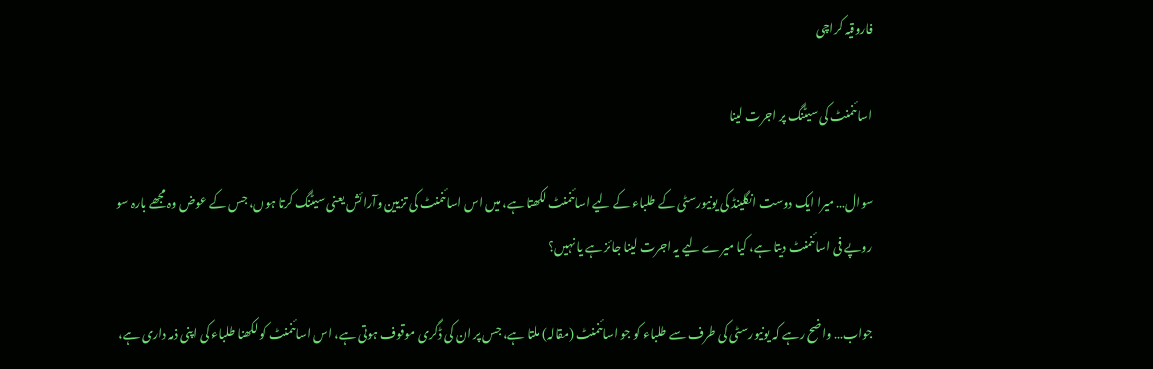فاروقیہ کراچی

اسائنمنٹ کی سیٹنگ پر اجرت لینا

سوال… میرا ایک دوست انگلینڈ کی یونیورسٹی کے طلباء کے لیے اسائنمنٹ لکھتا ہے، میں اس اسائنمنٹ کی تزیین وآرائش یعنی سیٹنگ کرتا ہوں، جس کے عوض وہ مجھے بارہ سو روپے فی اسائنمنٹ دیتا ہے، کیا میرے لیے یہ اجرت لینا جائز ہے یا نہیں؟

جواب… واضح رہے کہ یونیورسٹی کی طرف سے طلباء کو جو اسائنمنٹ (مقالہ) ملتا ہے، جس پر ان کی ڈگری موقوف ہوتی ہے، اس اسائنمنٹ کو لکھنا طلباء کی اپنی ذمہ داری ہے،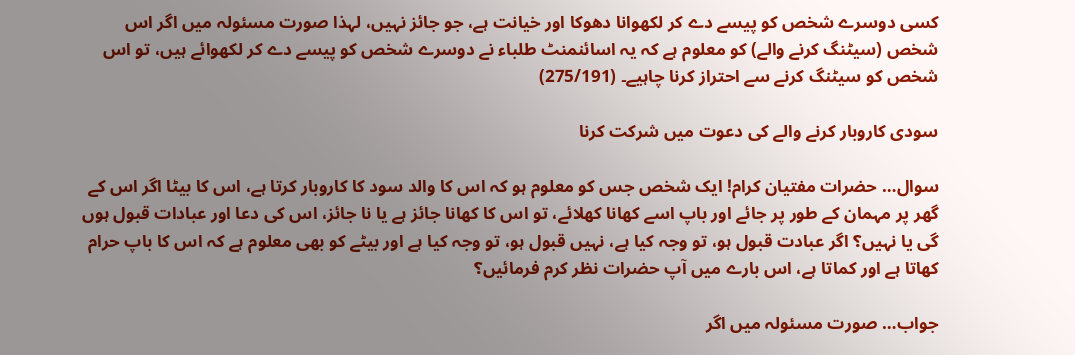کسی دوسرے شخص کو پیسے دے کر لکھوانا دھوکا اور خیانت ہے، جو جائز نہیں، لہذا صورت مسئولہ میں اگر اس شخص (سیٹنگ کرنے والے) کو معلوم ہے کہ یہ اسائنمنٹ طلباء نے دوسرے شخص کو پیسے دے کر لکھوائے ہیں، تو اس شخص کو سیٹنگ کرنے سے احتراز کرنا چاہیے۔ (275/191)

سودی کاروبار کرنے والے کی دعوت میں شرکت کرنا

سوال… حضرات مفتیان کرام! ایک شخص جس کو معلوم ہو کہ اس کا والد سود کا کاروبار کرتا ہے، اس کا بیٹا اگر اس کے گھر پر مہمان کے طور پر جائے اور باپ اسے کھانا کھلائے، تو اس کا کھانا جائز ہے یا نا جائز، اس کی دعا اور عبادات قبول ہوں گی یا نہیں؟ اگر عبادت قبول ہو، تو وجہ کیا ہے، نہیں قبول ہو، تو وجہ کیا ہے اور بیٹے کو بھی معلوم ہے کہ اس کا باپ حرام کھاتا ہے اور کماتا ہے، اس بارے میں آپ حضرات نظر کرم فرمائیں؟

جواب… صورت مسئولہ میں اگر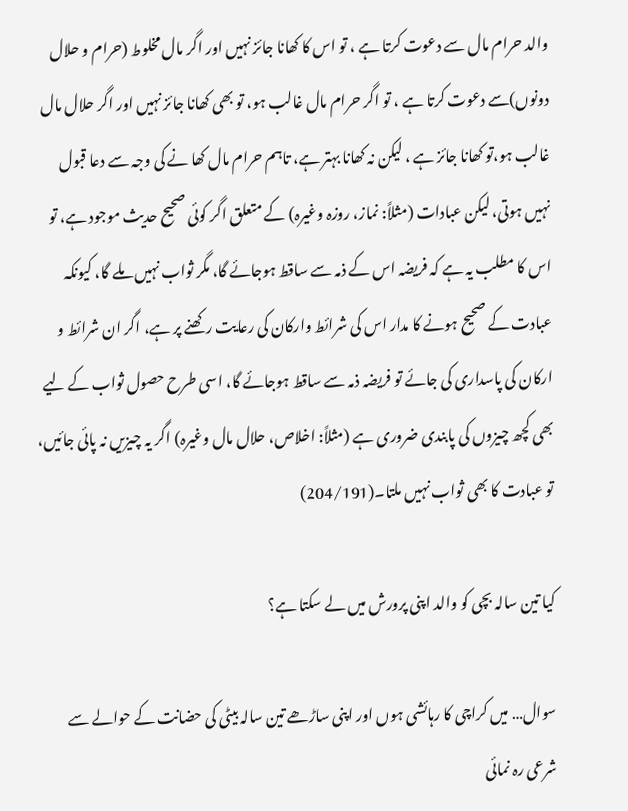والد حرام مال سے دعوت کرتا ہے ، تو اس کا کھانا جائز نہیں اور اگر مال مخلوط (حرام و حلال دونوں)سے دعوت کرتا ہے ، تو اگر حرام مال غالب ہو، تو بھی کھانا جائز نہیں اور اگر حلال مال غالب ہو،تو کھانا جائز ہے ، لیکن نہ کھانا بہتر ہے، تاہم حرام مال کھا نے کی وجہ سے دعا قبول نہیں ہوتی، لیکن عبادات (مثلاً: نماز، روزہ وغیرہ) کے متعلق اگر کوئی صحیح حدیث موجود ہے، تو اس کا مطلب یہ ہے کہ فریضہ اس کے ذمہ سے ساقط ہوجائے گا، مگر ثواب نہیں ملے گا، کیونکہ عبادت کے صحیح ہونے کا مدار اس کی شرائط وارکان کی رعایت رکھنے پر ہے، اگر ان شرائط و ارکان کی پاسداری کی جائے تو فریضہ ذمہ سے ساقط ہوجائے گا، اسی طرح حصول ثواب کے لیے بھی کچھ چیزوں کی پابندی ضروری ہے (مثلاً: اخلاص، حلال مال وغیرہ) اگر یہ چیزیں نہ پائی جائیں، تو عبادت کا بھی ثواب نہیں ملتا۔(204/191)

کیا تین سالہ بچی کو والد اپنی پرورش میں لے سکتا ہے؟

سوال… میں کراچی کا رہائشی ہوں اور اپنی ساڑھے تین سالہ بیٹی کی حضانت کے حوالے سے شرعی رہ نمائی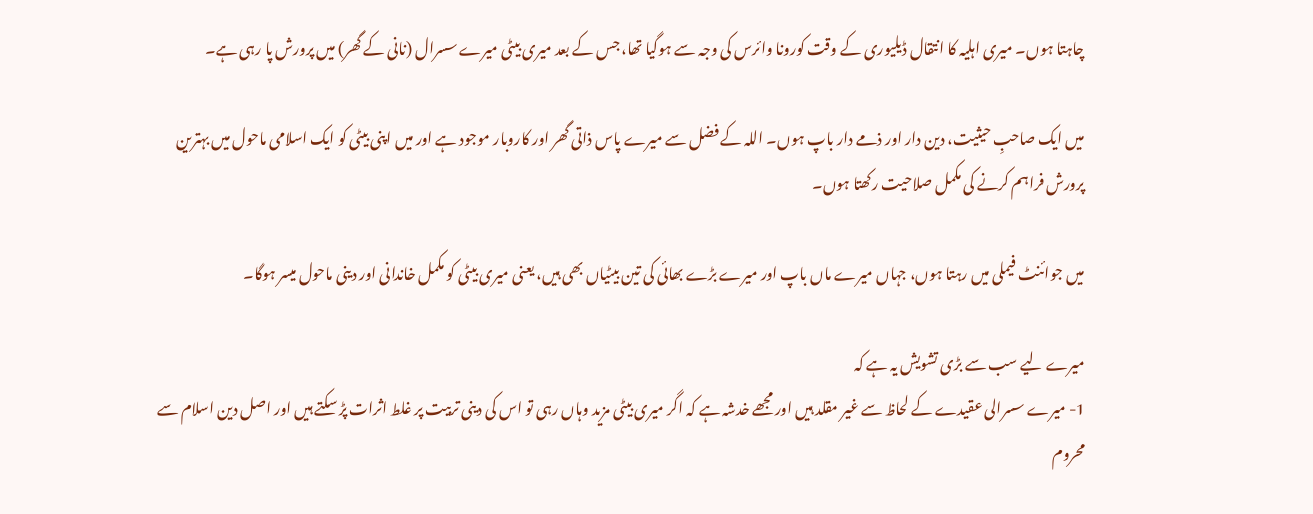چاہتا ہوں۔ میری اہلیہ کا انتقال ڈیلیوری کے وقت کورونا وائرس کی وجہ سے ہوگیا تھا، جس کے بعد میری بیٹی میرے سسرال (نانی کے گھر) میں پرورش پا رہی ہے۔

میں ایک صاحبِ حیثیت، دین دار اور ذمے دار باپ ہوں۔ اللہ کے فضل سے میرے پاس ذاتی گھر اور کاروبار موجود ہے اور میں اپنی بیٹی کو ایک اسلامی ماحول میں بہترین پرورش فراہم کرنے کی مکمل صلاحیت رکھتا ہوں۔

میں جوائنٹ فیملی میں رہتا ہوں، جہاں میرے ماں باپ اور میرے بڑے بھائی کی تین بیٹیاں بھی ہیں، یعنی میری بیٹی کو مکمل خاندانی اور دینی ماحول میسر ہوگا۔

میرے لیے سب سے بڑی تشویش یہ ہے کہ
1- میرے سسرالی عقیدے کے لحاظ سے غیر مقلد ہیں اور مجھے خدشہ ہے کہ اگر میری بیٹی مزید وہاں رہی تو اس کی دینی تربیت پر غلط اثرات پڑ سکتے ہیں اور اصل دین اسلام سے محروم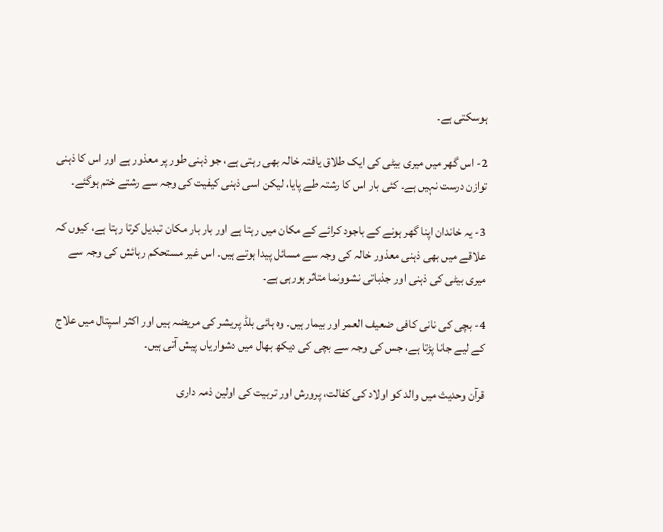ہوسکتی ہے۔

2- اس گھر میں میری بیٹی کی ایک طلاق یافتہ خالہ بھی رہتی ہے، جو ذہنی طور پر معذور ہے اور اس کا ذہنی توازن درست نہیں ہے۔ کئی بار اس کا رشتہ طے پایا، لیکن اسی ذہنی کیفیت کی وجہ سے رشتے ختم ہوگئے۔

3- یہ خاندان اپنا گھر ہونے کے باجود کرائے کے مکان میں رہتا ہے اور بار بار مکان تبدیل کرتا رہتا ہے، کیوں کہ علاقے میں بھی ذہنی معذور خالہ کی وجہ سے مسائل پیدا ہوتے ہیں۔ اس غیر مستحکم رہائش کی وجہ سے میری بیٹی کی ذہنی اور جذباتی نشوونما متاثر ہورہی ہے۔

4- بچی کی نانی کافی ضعیف العمر اور بیمار ہیں۔ وہ ہائی بلڈ پریشر کی مریضہ ہیں اور اکثر اسپتال میں علاج کے لیے جانا پڑتا ہے، جس کی وجہ سے بچی کی دیکھ بھال میں دشواریاں پیش آتی ہیں۔

قرآن وحدیث میں والد کو اولاد کی کفالت، پرورش اور تربیت کی اولین ذمہ داری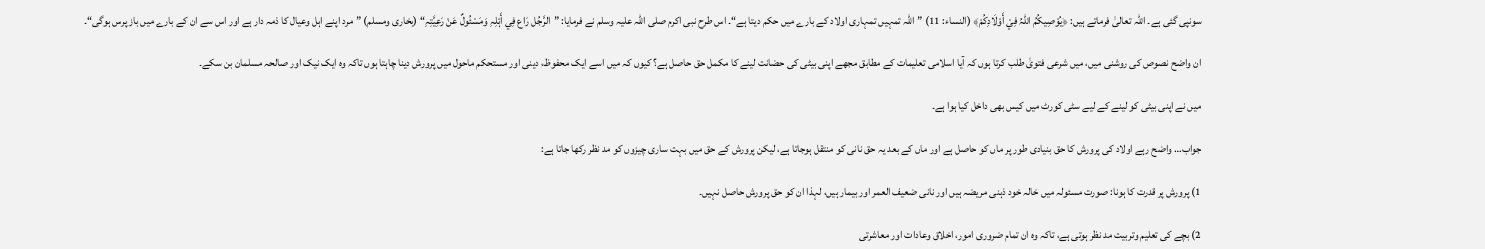سونپی گئی ہے۔ اللہ تعالیٰ فرماتے ہیں: ﴿یُوْصِیکُمُ اللّٰہُ فِيْ أَوْلَادِکُمْ﴾ (النساء: 11) ”اللہ تمہیں تمہاری اولاد کے بارے میں حکم دیتا ہے“۔ اس طرح نبی اکرم صلی اللہ علیہ وسلم نے فرمایا: ”الرَّجُل رَاع فِي أَہْلِہِ وَمَسْئُولٌ عَنْ رَعِیَّتِہِ“ (بخاری ومسلم) ”مرد اپنے اہل وعیال کا ذمہ دار ہے اور اس سے ان کے بارے میں باز پرس ہوگی“۔

ان واضح نصوص کی روشنی میں، میں شرعی فتویٰ طلب کرتا ہوں کہ آیا اسلامی تعلیمات کے مطابق مجھے اپنی بیٹی کی حضانت لینے کا مکمل حق حاصل ہے؟ کیوں کہ میں اسے ایک محفوظ، دینی اور مستحکم ماحول میں پرورش دینا چاہتا ہوں تاکہ وہ ایک نیک اور صالحہ مسلمان بن سکے۔

میں نے اپنی بیٹی کو لینے کے لیے سٹی کورٹ میں کیس بھی داخل کیا ہوا ہے۔

جواب… واضح رہے اولاد کی پرورش کا حق بنیادی طور پر ماں کو حاصل ہے اور ماں کے بعد یہ حق نانی کو منتقل ہوجاتا ہے، لیکن پرورش کے حق میں بہت ساری چیزوں کو مد نظر رکھا جاتا ہے:

1) پرورش پر قدرت کا ہونا: صورت مسئولہ میں خالہ خود ذہنی مریضہ ہیں اور نانی ضعیف العمر اور بیمار ہیں، لہذا ان کو حق پرورش حاصل نہیں۔

2) بچے کی تعلیم وتربیت مد نظر ہوتی ہے، تاکہ وہ ان تمام ضروری امور، اخلاق وعادات اور معاشرتی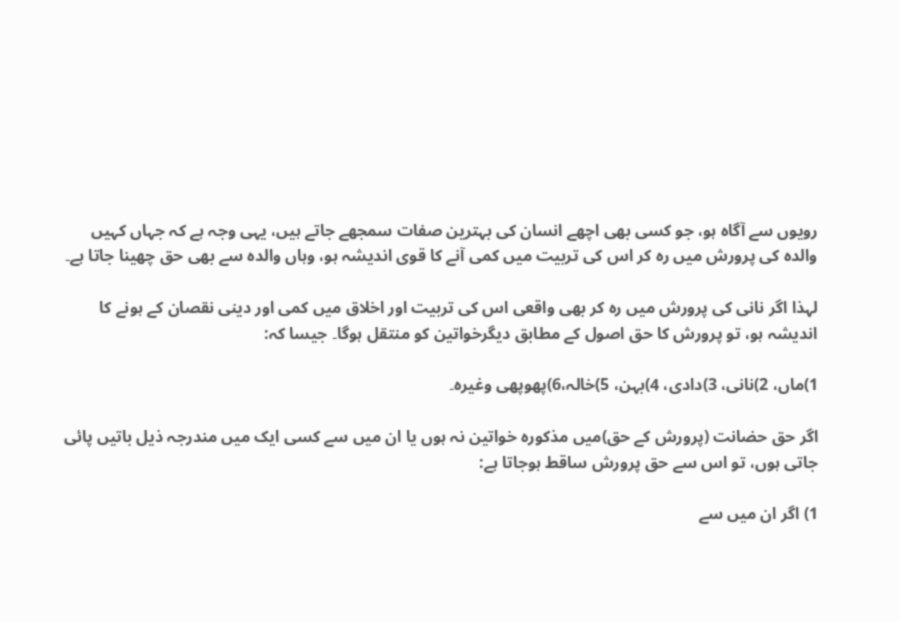رویوں سے آگاہ ہو، جو کسی بھی اچھے انسان کی بہترین صفات سمجھے جاتے ہیں، یہی وجہ ہے کہ جہاں کہیں والدہ کی پرورش میں رہ کر اس کی تربیت میں کمی آنے کا قوی اندیشہ ہو، وہاں والدہ سے بھی حق چھینا جاتا ہے۔

لہذا اگر نانی کی پرورش میں رہ کر بھی واقعی اس کی تربیت اور اخلاق میں کمی اور دینی نقصان کے ہونے کا اندیشہ ہو، تو پرورش کا حق اصول کے مطابق دیگرخواتین کو منتقل ہوگا۔ جیسا کہ:

1)ماں، 2)نانی، 3)دادی، 4)بہن، 5)خالہ،6)پھوپھی وغیرہ۔

اگر حق حضانت (پرورش کے حق)میں مذکورہ خواتین نہ ہوں یا ان میں سے کسی ایک میں مندرجہ ذیل باتیں پائی جاتی ہوں، تو اس سے حق پرورش ساقط ہوجاتا ہے:

1) اگر ان میں سے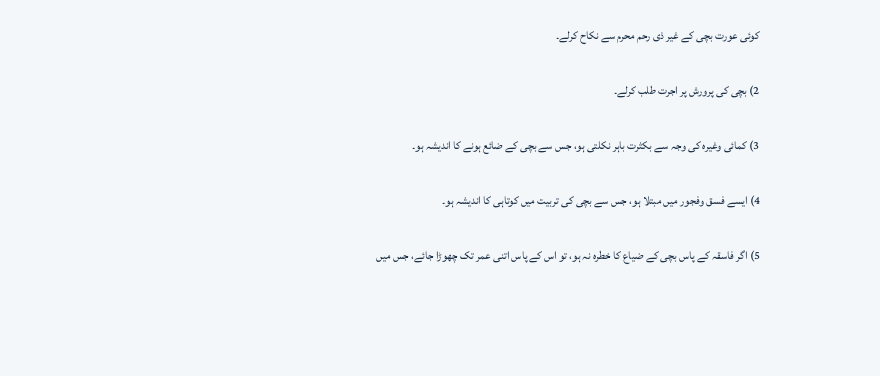کوئی عورت بچی کے غیر ذی رحم محرم سے نکاح کرلے۔

2) بچی کی پرورش پر اجرت طلب کرلے۔

3) کمائی وغیرہ کی وجہ سے بکثرت باہر نکلتی ہو، جس سے بچی کے ضائع ہونے کا اندیشہ ہو۔

4) ایسے فسق وفجور میں مبتلا ہو، جس سے بچی کی تربیت میں کوتاہی کا اندیشہ ہو۔

5) اگر فاسقہ کے پاس بچی کے ضیاع کا خطرہ نہ ہو، تو اس کے پاس اتنی عمر تک چھوڑا جائے، جس میں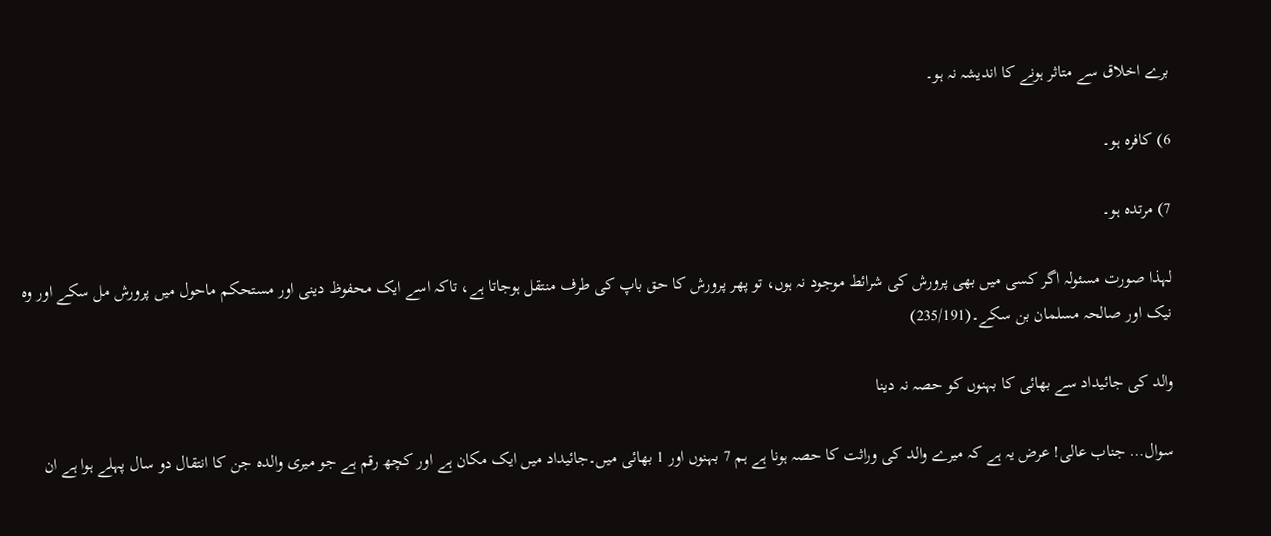برے اخلاق سے متاثر ہونے کا اندیشہ نہ ہو۔

6) کافرہ ہو۔

7) مرتدہ ہو۔

لہذا صورت مسئولہ اگر کسی میں بھی پرورش کی شرائط موجود نہ ہوں، تو پھر پرورش کا حق باپ کی طرف منتقل ہوجاتا ہے، تاکہ اسے ایک محفوظ دینی اور مستحکم ماحول میں پرورش مل سکے اور وہ نیک اور صالحہ مسلمان بن سکے۔(235/191)

والد کی جائیداد سے بھائی کا بہنوں کو حصہ نہ دینا

سوال… جناب عالی! عرض یہ ہے کہ میرے والد کی وراثت کا حصہ ہونا ہے ہم 7 بہنوں اور 1 بھائی میں۔جائیداد میں ایک مکان ہے اور کچھ رقم ہے جو میری والدہ جن کا انتقال دو سال پہلے ہوا ہے ان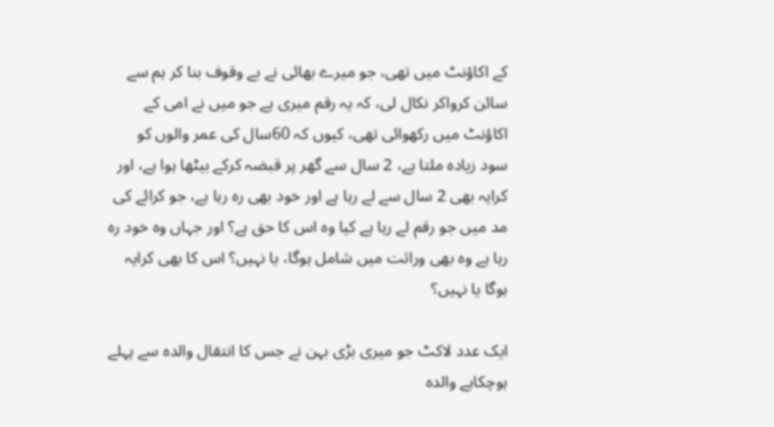کے اکاؤنٹ میں تھی، جو میرے بھائی نے بے وقوف بنا کر ہم سے سائن کرواکر نکال لی، کہ یہ رقم میری ہے جو میں نے امی کے اکاؤنٹ میں رکھوائی تھی، کیوں کہ 60سال کی عمر والوں کو سود زیادہ ملتا ہے، 2 سال سے گھر پر قبضہ کرکے بیٹھا ہوا ہے، اور کرایہ بھی 2 سال سے لے رہا ہے اور خود بھی رہ رہا ہے، جو کرائے کی مد میں جو رقم لے رہا ہے کیا وہ اس کا حق ہے؟ اور جہاں وہ خود رہ رہا ہے وہ بھی وراثت میں شامل ہوگا، یا نہیں؟ اس کا بھی کرایہ ہوگا یا نہیں؟

ایک عدد لاکٹ جو میری بڑی بہن نے جس کا انتقال والدہ سے پہلے ہوچکاہے والدہ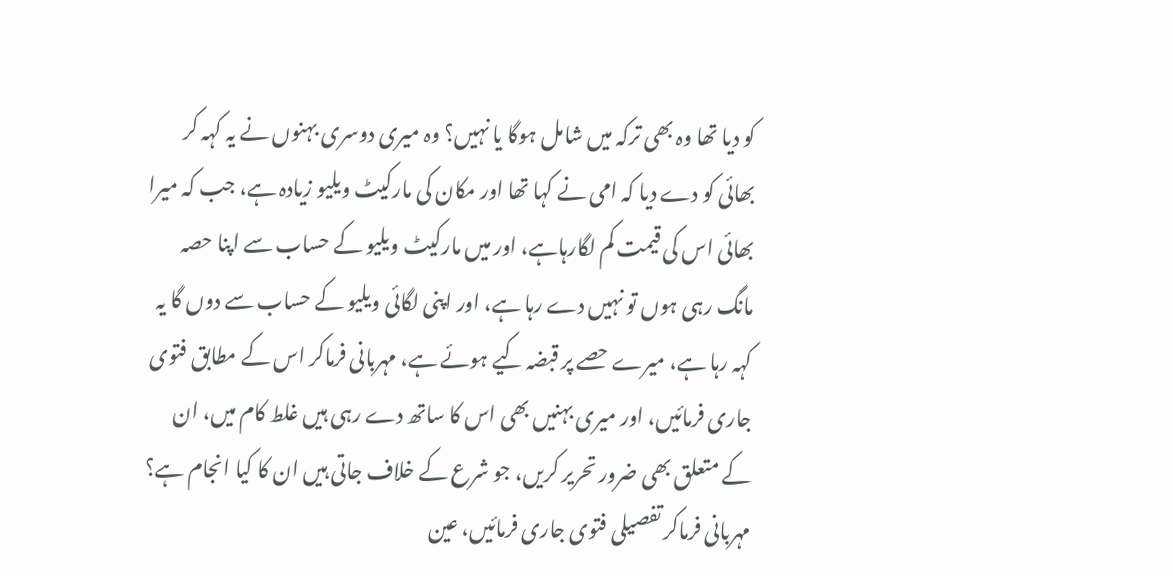کو دیا تھا وہ بھی ترکہ میں شامل ہوگا یا نہیں؟ وہ میری دوسری بہنوں نے یہ کہہ کر بھائی کو دے دیا کہ امی نے کہا تھا اور مکان کی مارکیٹ ویلیو زیادہ ہے، جب کہ میرا بھائی اس کی قیمت کم لگارہاہے، اور میں مارکیٹ ویلیو کے حساب سے اپنا حصہ مانگ رہی ہوں تو نہیں دے رہا ہے، اور اپنی لگائی ویلیو کے حساب سے دوں گا یہ کہہ رہا ہے، میرے حصے پر قبضہ کیے ہوئے ہے، مہربانی فرماکر اس کے مطابق فتوی جاری فرمائیں، اور میری بہنیں بھی اس کا ساتھ دے رہی ہیں غلط کام میں، ان کے متعلق بھی ضرور تحریر کریں، جو شرع کے خلاف جاتی ہیں ان کا کیا انجام ہے؟ مہربانی فرماکر تفصیلی فتوی جاری فرمائیں، عین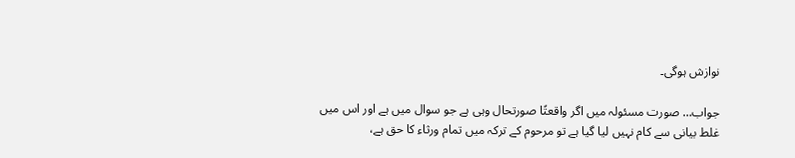نوازش ہوگی۔

جواب… صورت مسئولہ میں اگر واقعتًا صورتحال وہی ہے جو سوال میں ہے اور اس میں غلط بیانی سے کام نہیں لیا گیا ہے تو مرحوم کے ترکہ میں تمام ورثاء کا حق ہے،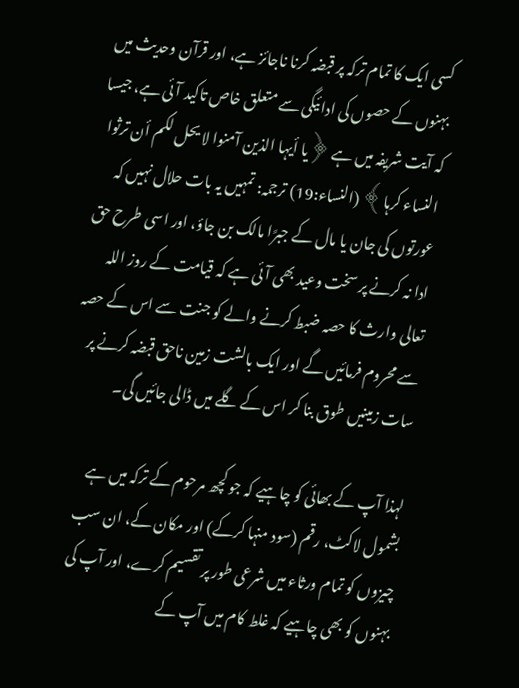کسی ایک کا تمام ترکہ پر قبضہ کرنا ناجائز ہے، اور قرآن وحدیث میں بہنوں کے حصوں کی ادائیگی سے متعلق خاص تاکید آئی ہے، جیسا کہ آیت شریفہ میں ہے ﴿یا أیہا الذین آمنوا لا یحل لکم أن ترثوا النساء کرہا﴾ (النساء:19) ترجمہ: تمہیں یہ بات حلال نہیں کہ عورتوں کی جان یا مال کے جبرًا مالک بن جاؤ، اور اسی طرح حق ادا نہ کرنے پر سخت وعید بھی آئی ہے کہ قیامت کے روز اللہ تعالی وارث کا حصہ ضبط کرنے والے کو جنت سے اس کے حصہ سے محروم فرمائیں گے اور ایک بالشت زمین ناحق قبضہ کرنے پر سات زمینیں طوق بنا کر اس کے گلے میں ڈالی جائیں گی۔

لہذا آپ کے بھائی کو چاہیے کہ جو کچھ مرحوم کے ترکہ میں ہے بشمول لاکٹ، رقم (سود منہا کرکے) اور مکان کے، ان سب چیزوں کو تمام ورثاء میں شرعی طور پر تقسیم کرے، اور آپ کی بہنوں کو بھی چاہیے کہ غلط کام میں آپ کے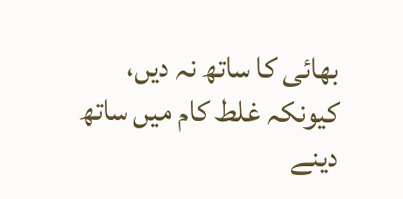بھائی کا ساتھ نہ دیں، کیونکہ غلط کام میں ساتھ دینے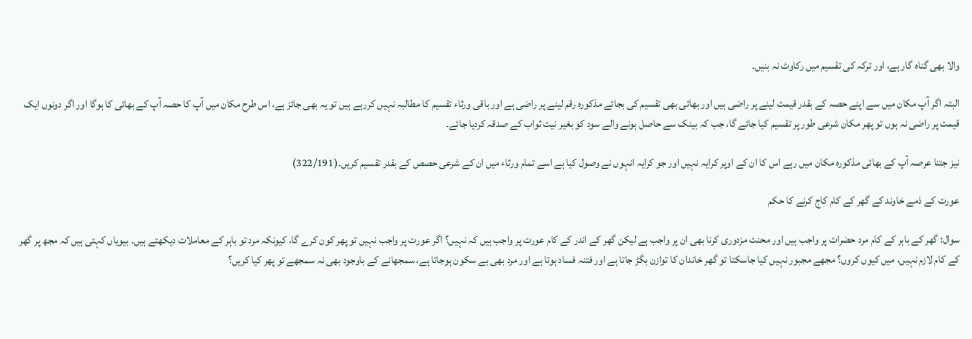والا بھی گناہ گار ہے، اور ترکہ کی تقسیم میں رکاوٹ نہ بنیں۔

البتہ اگر آپ مکان میں سے اپنے حصہ کے بقدر قیمت لینے پر راضی ہیں اور بھائی بھی تقسیم کی بجائے مذکورہ رقم لینے پر راضی ہے اور باقی ورثاء تقسیم کا مطالبہ نہیں کررہے ہیں تو یہ بھی جائز ہے، اس طرح مکان میں آپ کا حصہ آپ کے بھائی کا ہوگا اور اگر دونوں ایک قیمت پر راضی نہ ہوں تو پھر مکان شرعی طور پر تقسیم کیا جائے گا، جب کہ بینک سے حاصل ہونے والے سود کو بغیر نیت ثواب کے صدقہ کردیا جائے۔

نیز جتنا عرصہ آپ کے بھائی مذکورہ مکان میں رہے اس کا ان کے اوپر کرایہ نہیں اور جو کرایہ انہوں نے وصول کیا ہے اسے تمام ورثاء میں ان کے شرعی حصص کے بقدر تقسیم کریں۔(322/191)

عورت کے ذمے خاوند کے گھر کے کام کاج کرنے کا حکم

سوال: گھر کے باہر کے کام مرد حضرات پر واجب ہیں اور محنت مزدوری کرنا بھی ان پر واجب ہے لیکن گھر کے اندر کے کام عورت پر واجب ہیں کہ نہیں؟ اگر عورت پر واجب نہیں تو پھر کون کرے گا، کیونکہ مرد تو باہر کے معاملات دیکھتے ہیں۔ بیویاں کہتی ہیں کہ مجھ پر گھر کے کام لازم نہیں، میں کیوں کروں؟ مجھے مجبور نہیں کیا جاسکتا تو گھر خاندان کا توازن بگڑ جاتا ہے اور فتنہ فساد ہوتا ہے اور مرد بھی بے سکون ہوجاتا ہے، سمجھانے کے باوجود بھی نہ سمجھے تو پھر کیا کریں؟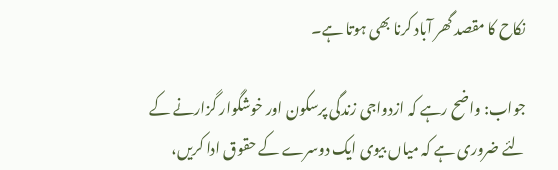نکاح کا مقصد گھر آباد کرنا بھی ہوتا ہے۔

جواب: واضح رہے کہ ازدواجی زندگی پرسکون اور خوشگوار گزارنے کے لئے ضروری ہے کہ میاں بیوی ایک دوسرے کے حقوق ادا کریں،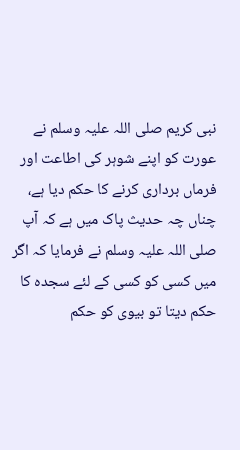نبی کریم صلی اللہ علیہ وسلم نے عورت کو اپنے شوہر کی اطاعت اور فرماں برداری کرنے کا حکم دیا ہے، چناں چہ حدیث پاک میں ہے کہ آپ صلی اللہ علیہ وسلم نے فرمایا کہ اگر میں کسی کو کسی کے لئے سجدہ کا حکم دیتا تو بیوی کو حکم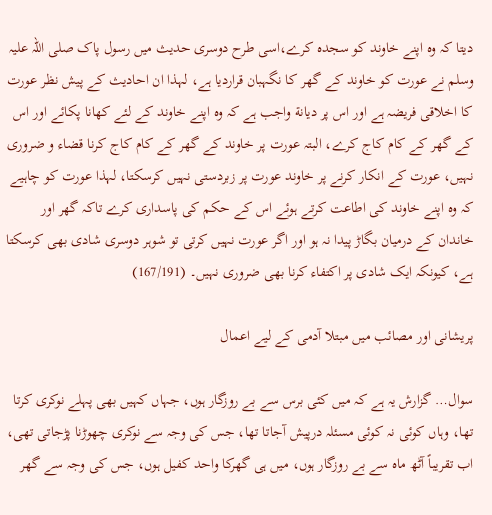دیتا کہ وہ اپنے خاوند کو سجدہ کرے،اسی طرح دوسری حدیث میں رسول پاک صلی اللہ علیہ وسلم نے عورت کو خاوند کے گھر کا نگہبان قراردیا ہے، لہذا ان احادیث کے پیش نظر عورت کا اخلاقی فریضہ ہے اور اس پر دیانة واجب ہے کہ وہ اپنے خاوند کے لئے کھانا پکائے اور اس کے گھر کے کام کاج کرے، البتہ عورت پر خاوند کے گھر کے کام کاج کرنا قضاء و ضروری نہیں، عورت کے انکار کرنے پر خاوند عورت پر زبردستی نہیں کرسکتا، لہذا عورت کو چاہیے کہ وہ اپنے خاوند کی اطاعت کرتے ہوئے اس کے حکم کی پاسداری کرے تاکہ گھر اور خاندان کے درمیان بگاڑ پیدا نہ ہو اور اگر عورت نہیں کرتی تو شوہر دوسری شادی بھی کرسکتا ہے، کیونکہ ایک شادی پر اکتفاء کرنا بھی ضروری نہیں۔ (167/191)

پریشانی اور مصائب میں مبتلا آدمی کے لیے اعمال

سوال… گزارش یہ ہے کہ میں کئی برس سے بے روزگار ہوں، جہاں کہیں بھی پہلے نوکری کرتا تھا، وہاں کوئی نہ کوئی مسئلہ درپیش آجاتا تھا، جس کی وجہ سے نوکری چھوڑنا پڑجاتی تھی، اب تقریباً آٹھ ماہ سے بے روزگار ہوں، میں ہی گھرکا واحد کفیل ہوں، جس کی وجہ سے گھر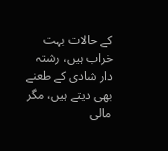کے حالات بہت خراب ہیں، رشتہ دار شادی کے طعنے بھی دیتے ہیں، مگر مالی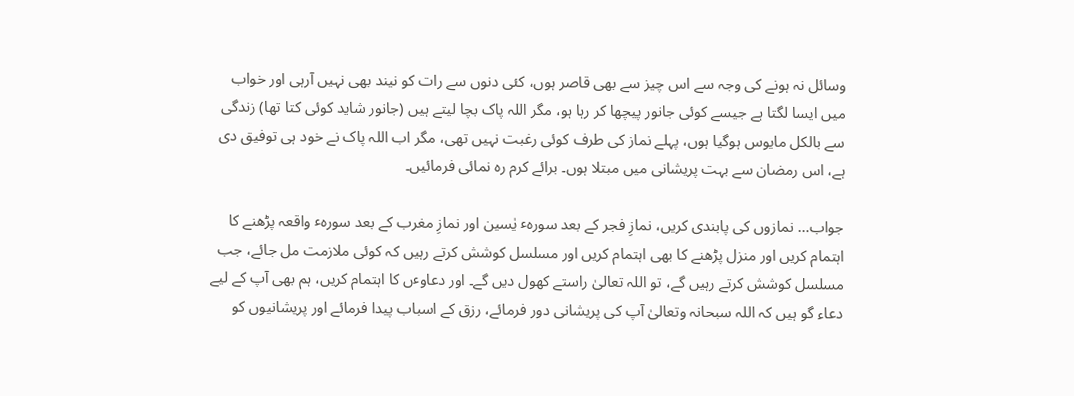وسائل نہ ہونے کی وجہ سے اس چیز سے بھی قاصر ہوں، کئی دنوں سے رات کو نیند بھی نہیں آرہی اور خواب میں ایسا لگتا ہے جیسے کوئی جانور پیچھا کر رہا ہو، مگر اللہ پاک بچا لیتے ہیں (جانور شاید کوئی کتا تھا) زندگی سے بالکل مایوس ہوگیا ہوں، پہلے نماز کی طرف کوئی رغبت نہیں تھی، مگر اب اللہ پاک نے خود ہی توفیق دی ہے، اس رمضان سے بہت پریشانی میں مبتلا ہوں۔ برائے کرم رہ نمائی فرمائیں۔

جواب… نمازوں کی پابندی کریں، نمازِ فجر کے بعد سورہٴ یٰسین اور نمازِ مغرب کے بعد سورہٴ واقعہ پڑھنے کا اہتمام کریں اور منزل پڑھنے کا بھی اہتمام کریں اور مسلسل کوشش کرتے رہیں کہ کوئی ملازمت مل جائے، جب مسلسل کوشش کرتے رہیں گے، تو اللہ تعالیٰ راستے کھول دیں گے۔ اور دعاوٴں کا اہتمام کریں، ہم بھی آپ کے لیے دعاء گو ہیں کہ اللہ سبحانہ وتعالیٰ آپ کی پریشانی دور فرمائے، رزق کے اسباب پیدا فرمائے اور پریشانیوں کو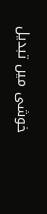خوشی میں تبدیل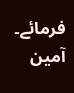فرمائے۔ آمین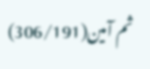ثم آمین(306/191)